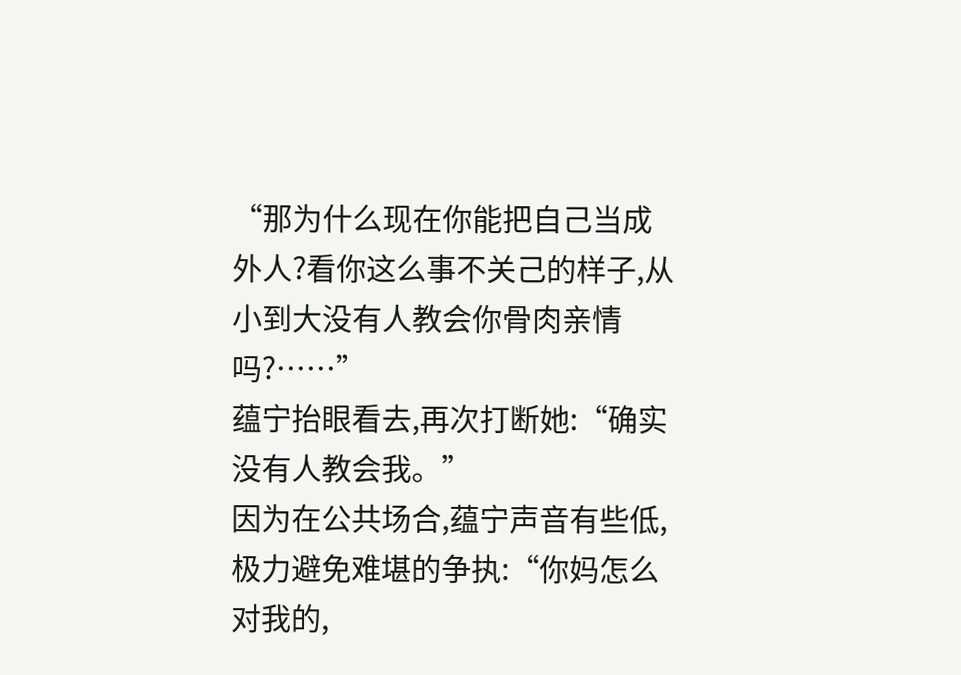“那为什么现在你能把自己当成外人?看你这么事不关己的样子,从小到大没有人教会你骨肉亲情吗?……”
蕴宁抬眼看去,再次打断她:“确实没有人教会我。”
因为在公共场合,蕴宁声音有些低,极力避免难堪的争执:“你妈怎么对我的,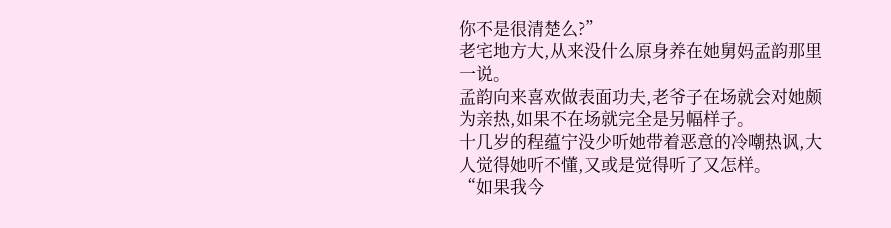你不是很清楚么?”
老宅地方大,从来没什么原身养在她舅妈孟韵那里一说。
孟韵向来喜欢做表面功夫,老爷子在场就会对她颇为亲热,如果不在场就完全是另幅样子。
十几岁的程蕴宁没少听她带着恶意的冷嘲热讽,大人觉得她听不懂,又或是觉得听了又怎样。
“如果我今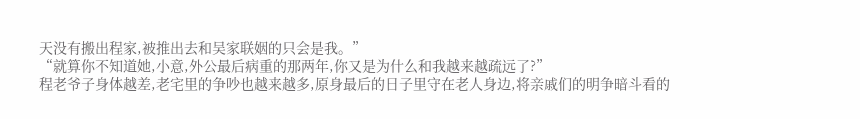天没有搬出程家,被推出去和吴家联姻的只会是我。”
“就算你不知道她,小意,外公最后病重的那两年,你又是为什么和我越来越疏远了?”
程老爷子身体越差,老宅里的争吵也越来越多,原身最后的日子里守在老人身边,将亲戚们的明争暗斗看的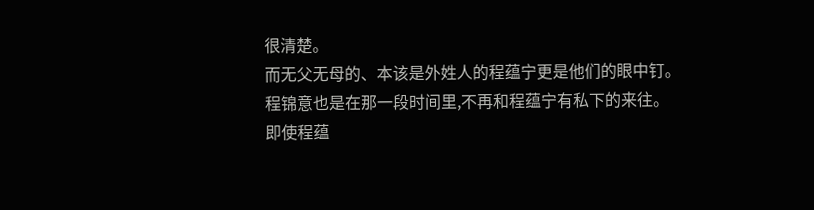很清楚。
而无父无母的、本该是外姓人的程蕴宁更是他们的眼中钉。
程锦意也是在那一段时间里,不再和程蕴宁有私下的来往。
即使程蕴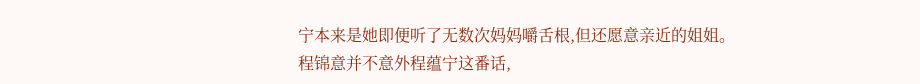宁本来是她即便听了无数次妈妈嚼舌根,但还愿意亲近的姐姐。
程锦意并不意外程蕴宁这番话,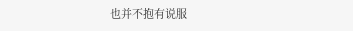也并不抱有说服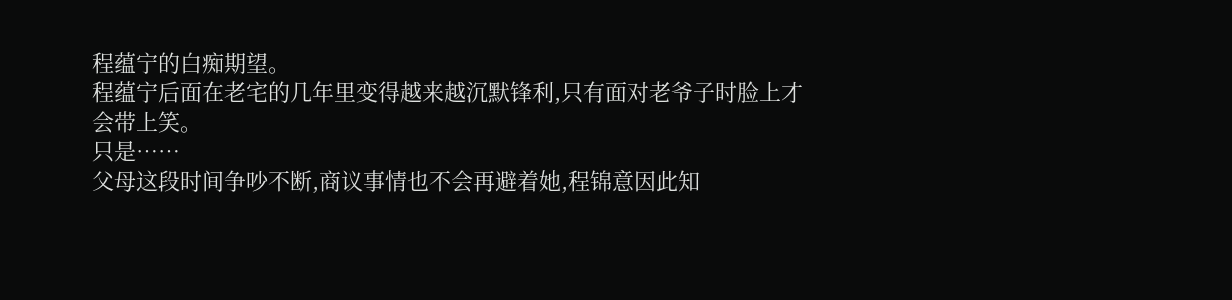程蕴宁的白痴期望。
程蕴宁后面在老宅的几年里变得越来越沉默锋利,只有面对老爷子时脸上才会带上笑。
只是……
父母这段时间争吵不断,商议事情也不会再避着她,程锦意因此知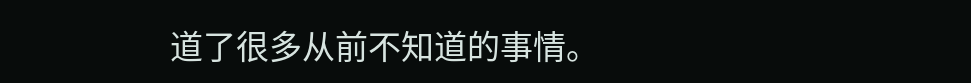道了很多从前不知道的事情。